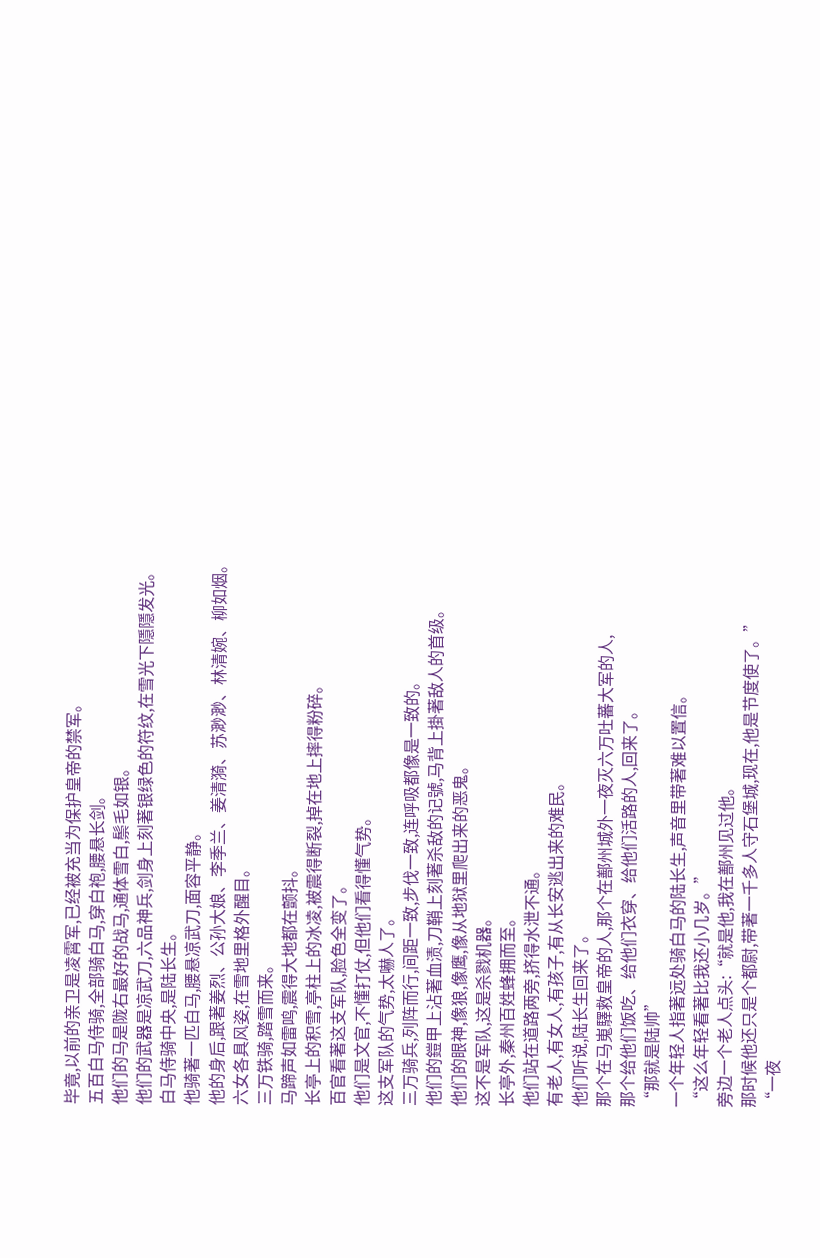毕竟,以前的亲卫是凌霄军,已经被充当为保护皇帝的禁军。
五百白马侍骑,全部骑白马,穿白袍,腰悬长剑。
他们的马是陇右最好的战马,通体雪白,鬃毛如银。
他们的武器是凉武刀,六品神兵,剑身上刻著银绿色的符纹,在雪光下隱隱发光。
白马侍骑中央,是陆长生。
他骑著一匹白马,腰悬凉武刀,面容平静。
他的身后,跟著姜烈、公孙大娘、李季兰、姜清漪、苏渺渺、林清婉、柳如烟。
六女各具风姿,在雪地里格外醒目。
三万铁骑,踏雪而来。
马蹄声如雷鸣,震得大地都在颤抖。
长亭上的积雪,亭柱上的冰凌,被震得断裂,掉在地上摔得粉碎。
百官看著这支军队,脸色全变了。
他们是文官,不懂打仗,但他们看得懂气势。
这支军队的气势,太嚇人了。
三万骑兵,列阵而行,间距一致,步伐一致,连呼吸都像是一致的。
他们的鎧甲上沾著血渍,刀鞘上刻著杀敌的记號,马背上掛著敌人的首级。
他们的眼神,像狼,像鹰,像从地狱里爬出来的恶鬼。
这不是军队,这是杀戮机器。
长亭外,秦州百姓蜂拥而至。
他们站在道路两旁,挤得水泄不通。
有老人,有女人,有孩子,有从长安逃出来的难民。
他们听说,陆长生回来了。
那个在马嵬驛救皇帝的人,那个在鄯州城外一夜灭六万吐蕃大军的人,
那个给他们饭吃、给他们衣穿、给他们活路的人,回来了。
“那就是陆帅”
一个年轻人指著远处骑白马的陆长生,声音里带著难以置信。
“这么年轻看著比我还小几岁。”
旁边一个老人点头:“就是他,我在鄯州见过他。
那时候他还只是个都尉,带著一千多人守石堡城,现在,他是节度使了。”
“一夜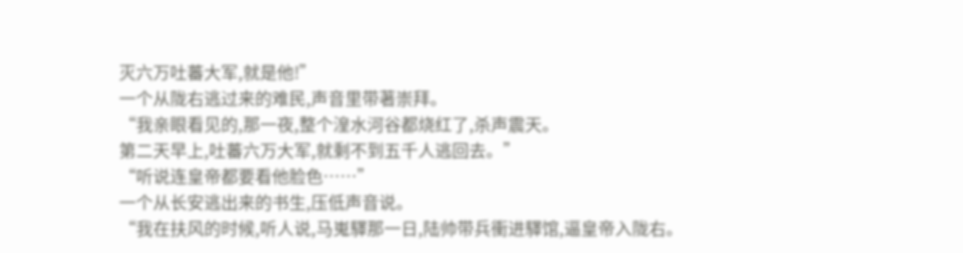灭六万吐蕃大军,就是他!”
一个从陇右逃过来的难民,声音里带著崇拜。
“我亲眼看见的,那一夜,整个湟水河谷都烧红了,杀声震天。
第二天早上,吐蕃六万大军,就剩不到五千人逃回去。”
“听说连皇帝都要看他脸色……”
一个从长安逃出来的书生,压低声音说。
“我在扶风的时候,听人说,马嵬驛那一日,陆帅带兵衝进驛馆,逼皇帝入陇右。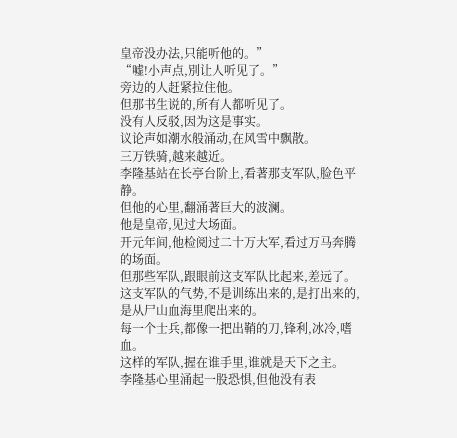皇帝没办法,只能听他的。”
“嘘!小声点,別让人听见了。”
旁边的人赶紧拉住他。
但那书生说的,所有人都听见了。
没有人反驳,因为这是事实。
议论声如潮水般涌动,在风雪中飘散。
三万铁骑,越来越近。
李隆基站在长亭台阶上,看著那支军队,脸色平静。
但他的心里,翻涌著巨大的波澜。
他是皇帝,见过大场面。
开元年间,他检阅过二十万大军,看过万马奔腾的场面。
但那些军队,跟眼前这支军队比起来,差远了。
这支军队的气势,不是训练出来的,是打出来的,是从尸山血海里爬出来的。
每一个士兵,都像一把出鞘的刀,锋利,冰冷,嗜血。
这样的军队,握在谁手里,谁就是天下之主。
李隆基心里涌起一股恐惧,但他没有表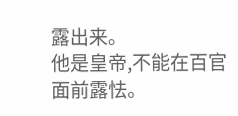露出来。
他是皇帝,不能在百官面前露怯。